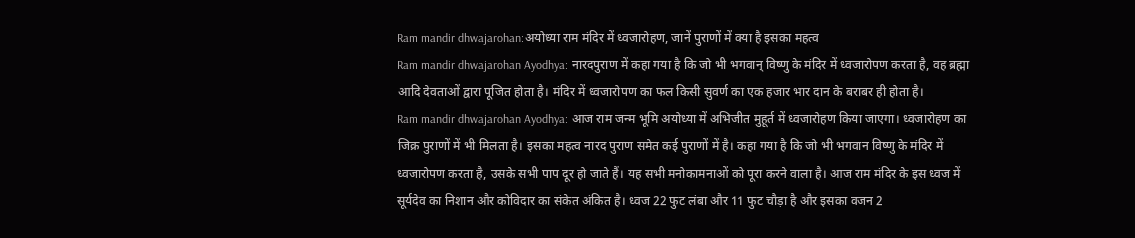Ram mandir dhwajarohan:अयोध्या राम मंदिर में ध्वजारोहण, जानें पुराणों में क्या है इसका महत्व
Ram mandir dhwajarohan Ayodhya: नारदपुराण में कहा गया है कि जो भी भगवान् विष्णु के मंदिर में ध्वजारोपण करता है, वह ब्रह्मा आदि देवताओं द्वारा पूजित होता है। मंदिर में ध्वजारोपण का फल किसी सुवर्ण का एक हजार भार दान के बराबर ही होता है।
Ram mandir dhwajarohan Ayodhya: आज राम जन्म भूमि अयोध्या में अभिजीत मुहूर्त में ध्वजारोहण किया जाएगा। ध्वजारोहण का जिक्र पुराणों में भी मिलता है। इसका महत्व नारद पुराण समेत कई पुराणों में है। कहा गया है कि जो भी भगवान विष्णु के मंदिर में ध्वजारोपण करता है, उसके सभी पाप दूर हो जाते हैं। यह सभी मनोकामनाओं को पूरा करने वाला है। आज राम मंदिर के इस ध्वज में सूर्यदेव का निशान और कोविदार का संकेत अंकित है। ध्वज 22 फुट लंबा और 11 फुट चौड़ा है और इसका वजन 2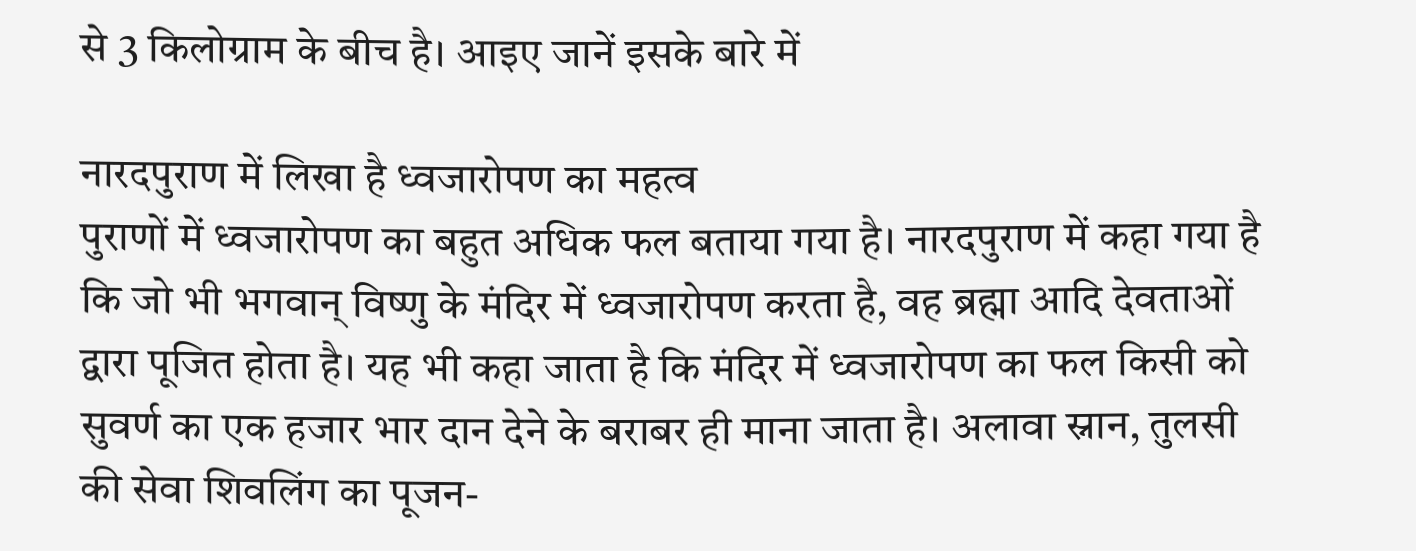से 3 किलोग्राम के बीच है। आइए जानें इसके बारे में

नारदपुराण में लिखा है ध्वजारोपण का महत्व
पुराणों में ध्वजारोपण का बहुत अधिक फल बताया गया है। नारदपुराण में कहा गया है कि जो भी भगवान् विष्णु के मंदिर में ध्वजारोपण करता है, वह ब्रह्मा आदि देवताओं द्वारा पूजित होता है। यह भी कहा जाता है कि मंदिर में ध्वजारोपण का फल किसी को सुवर्ण का एक हजार भार दान देने के बराबर ही माना जाता है। अलावा स्नान, तुलसी की सेवा शिवलिंग का पूजन-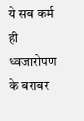ये सब कर्म ही ध्वजारोपण के बराबर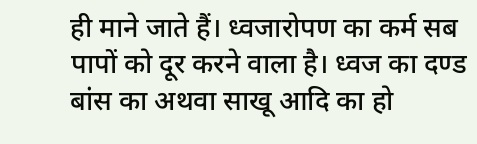ही माने जाते हैं। ध्वजारोपण का कर्म सब पापों को दूर करने वाला है। ध्वज का दण्ड बांस का अथवा साखू आदि का हो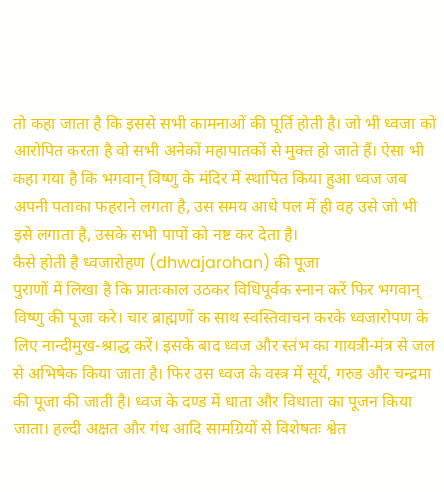तो कहा जाता है कि इससे सभी कामनाओं की पूर्ति होती है। जो भी ध्वजा को आरोपित करता है वो सभी अनेकों महापातकों से मुक्त हो जाते हैं। ऐसा भी कहा गया है कि भगवान् विष्णु के मंदिर में स्थापित किया हुआ ध्वज जब अपनी पताका फहराने लगता है, उस समय आधे पल में ही वह उसे जो भी इसे लगाता है, उसके सभी पापों को नष्ट कर देता है।
कैसे होती है ध्वजारोहण (dhwajarohan) की पूजा
पुराणों में लिखा है कि प्रातःकाल उठकर विधिपूर्वक स्नान करें फिर भगवान् विष्णु की पूजा करे। चार ब्राह्मणों क साथ स्वस्तिवाचन करके ध्वजारोपण के लिए नान्दीमुख-श्राद्ध करें। इसके बाद ध्वज और स्तंभ का गायत्री-मंत्र से जल से अभिषेक किया जाता है। फिर उस ध्वज के वस्त्र में सूर्य, गरुड और चन्द्रमा की पूजा की जाती है। ध्वज के दण्ड में धाता और विधाता का पूजन किया जाता। हल्दी अक्षत और गंध आदि सामग्रियों से विशेषतः श्वेत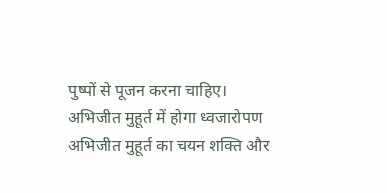पुष्पों से पूजन करना चाहिए।
अभिजीत मुहूर्त में होगा ध्वजारोपण
अभिजीत मुहूर्त का चयन शक्ति और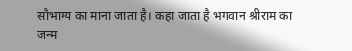सौभाग्य का माना जाता है। कहा जाता है भगवान श्रीराम का जन्म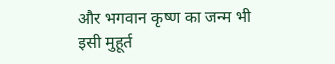और भगवान कृष्ण का जन्म भी इसी मुहूर्त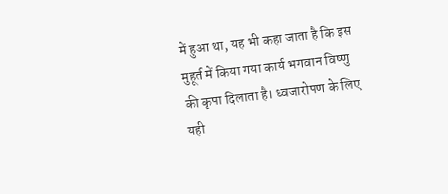में हुआ था, यह भी कहा जाता है कि इस मुहूर्त में किया गया कार्य भगवान विष्णु की कृपा दिलाता है। ध्वजारोपण के लिए यही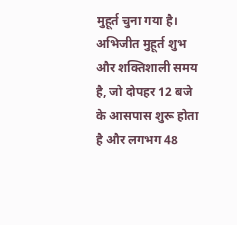मुहूर्त चुना गया है। अभिजीत मुहूर्त शुभ और शक्तिशाली समय है, जो दोपहर 12 बजे के आसपास शुरू होता है और लगभग 48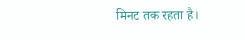मिनट तक रहता है।